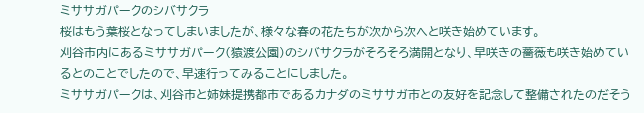ミササガパークのシバサクラ
桜はもう葉桜となってしまいましたが、様々な春の花たちが次から次へと咲き始めています。
刈谷市内にあるミササガパーク(猿渡公園)のシバサクラがそろそろ満開となり、早咲きの薔薇も咲き始めているとのことでしたので、早速行ってみることにしました。
ミササガパークは、刈谷市と姉妹提携都市であるカナダのミササガ市との友好を記念して整備されたのだそう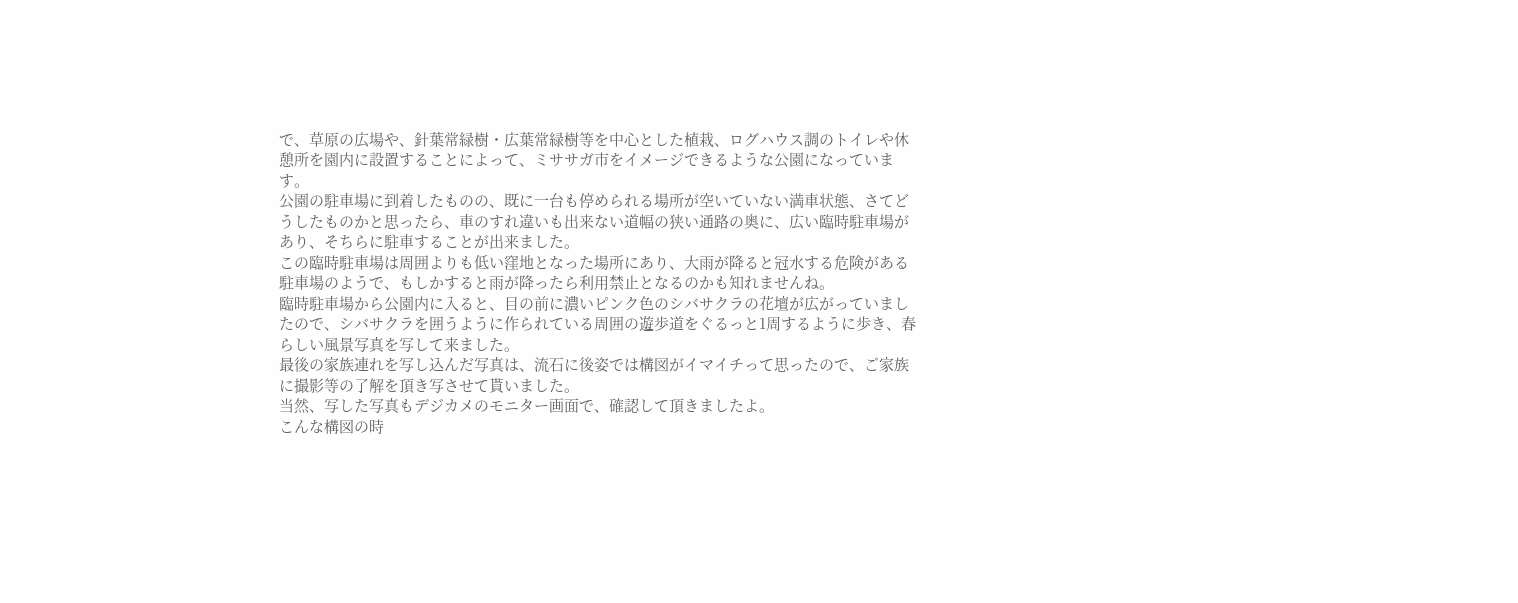で、草原の広場や、針葉常緑樹・広葉常緑樹等を中心とした植栽、ログハウス調のトイレや休憩所を園内に設置することによって、ミササガ市をイメージできるような公園になっています。
公園の駐車場に到着したものの、既に一台も停められる場所が空いていない満車状態、さてどうしたものかと思ったら、車のすれ違いも出来ない道幅の狭い通路の奥に、広い臨時駐車場があり、そちらに駐車することが出来ました。
この臨時駐車場は周囲よりも低い窪地となった場所にあり、大雨が降ると冠水する危険がある駐車場のようで、もしかすると雨が降ったら利用禁止となるのかも知れませんね。
臨時駐車場から公園内に入ると、目の前に濃いピンク色のシバサクラの花壇が広がっていましたので、シバサクラを囲うように作られている周囲の遊歩道をぐるっと1周するように歩き、春らしい風景写真を写して来ました。
最後の家族連れを写し込んだ写真は、流石に後姿では構図がイマイチって思ったので、ご家族に撮影等の了解を頂き写させて貰いました。
当然、写した写真もデジカメのモニター画面で、確認して頂きましたよ。
こんな構図の時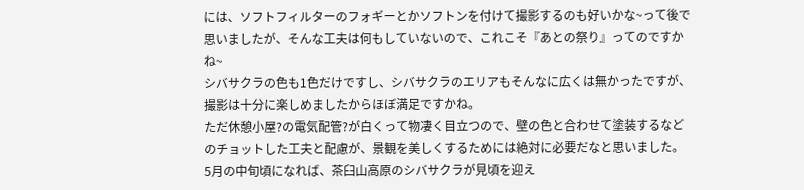には、ソフトフィルターのフォギーとかソフトンを付けて撮影するのも好いかな~って後で思いましたが、そんな工夫は何もしていないので、これこそ『あとの祭り』ってのですかね~
シバサクラの色も1色だけですし、シバサクラのエリアもそんなに広くは無かったですが、撮影は十分に楽しめましたからほぼ満足ですかね。
ただ休憩小屋?の電気配管?が白くって物凄く目立つので、壁の色と合わせて塗装するなどのチョットした工夫と配慮が、景観を美しくするためには絶対に必要だなと思いました。
5月の中旬頃になれば、茶臼山高原のシバサクラが見頃を迎え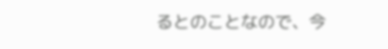るとのことなので、今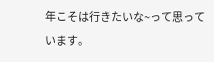年こそは行きたいな~って思っています。